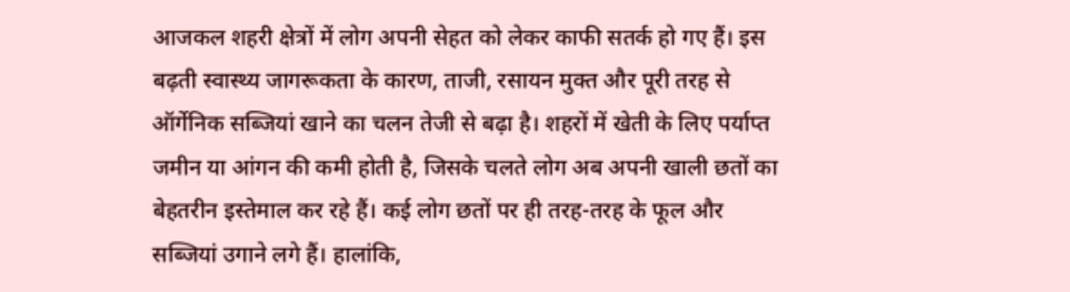आजकल शहरी क्षेत्रों में लोग अपनी सेहत को लेकर काफी सतर्क हो गए हैं। इस बढ़ती स्वास्थ्य जागरूकता के कारण, ताजी, रसायन मुक्त और पूरी तरह से ऑर्गेनिक सब्जियां खाने का चलन तेजी से बढ़ा है। शहरों में खेती के लिए पर्याप्त जमीन या आंगन की कमी होती है, जिसके चलते लोग अब अपनी खाली छतों का बेहतरीन इस्तेमाल कर रहे हैं। कई लोग छतों पर ही तरह-तरह के फूल और सब्जियां उगाने लगे हैं। हालांकि,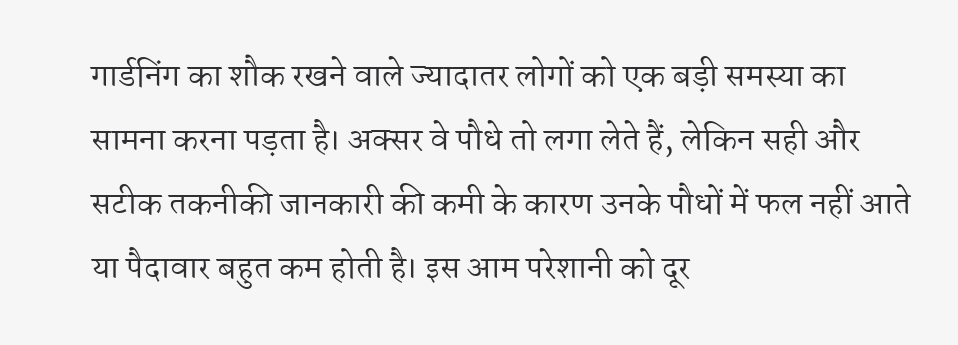गार्डनिंग का शौक रखने वाले ज्यादातर लोगों को एक बड़ी समस्या का सामना करना पड़ता है। अक्सर वे पौधे तो लगा लेते हैं, लेकिन सही और सटीक तकनीकी जानकारी की कमी के कारण उनके पौधों में फल नहीं आते या पैदावार बहुत कम होती है। इस आम परेशानी को दूर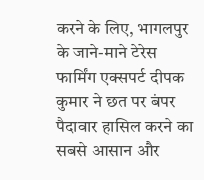करने के लिए, भागलपुर के जाने-माने टेरेस फार्मिंग एक्सपर्ट दीपक कुमार ने छत पर बंपर पैदावार हासिल करने का सबसे आसान और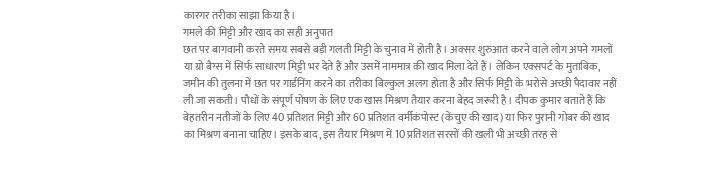कारगर तरीका साझा किया है।
गमले की मिट्टी और खाद का सही अनुपात
छत पर बागवानी करते समय सबसे बड़ी गलती मिट्टी के चुनाव में होती है। अक्सर शुरुआत करने वाले लोग अपने गमलों या ग्रो बैग्स में सिर्फ साधारण मिट्टी भर देते हैं और उसमें नाममात्र की खाद मिला देते हैं। लेकिन एक्सपर्ट के मुताबिक, जमीन की तुलना में छत पर गार्डनिंग करने का तरीका बिल्कुल अलग होता है और सिर्फ मिट्टी के भरोसे अच्छी पैदावार नहीं ली जा सकती। पौधों के संपूर्ण पोषण के लिए एक खास मिश्रण तैयार करना बेहद जरूरी है। दीपक कुमार बताते हैं कि बेहतरीन नतीजों के लिए 40 प्रतिशत मिट्टी और 60 प्रतिशत वर्मीकंपोस्ट (केंचुए की खाद) या फिर पुरानी गोबर की खाद का मिश्रण बनाना चाहिए। इसके बाद, इस तैयार मिश्रण में 10 प्रतिशत सरसों की खली भी अच्छी तरह से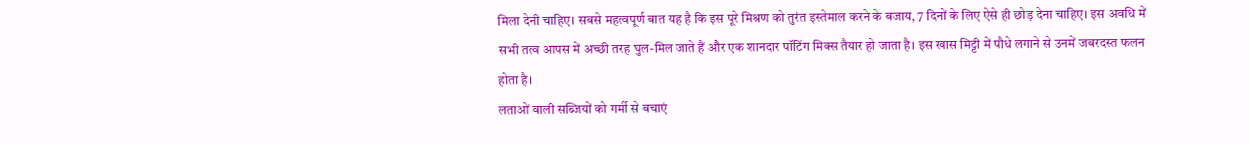मिला देनी चाहिए। सबसे महत्वपूर्ण बात यह है कि इस पूरे मिश्रण को तुरंत इस्तेमाल करने के बजाय, 7 दिनों के लिए ऐसे ही छोड़ देना चाहिए। इस अवधि में सभी तत्व आपस में अच्छी तरह घुल-मिल जाते हैं और एक शानदार पॉटिंग मिक्स तैयार हो जाता है। इस खास मिट्टी में पौधे लगाने से उनमें जबरदस्त फलन होता है।
लताओं वाली सब्जियों को गर्मी से बचाएं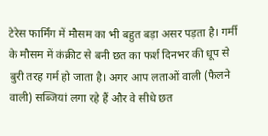टेरेस फार्मिंग में मौसम का भी बहुत बड़ा असर पड़ता है। गर्मी के मौसम में कंक्रीट से बनी छत का फर्श दिनभर की धूप से बुरी तरह गर्म हो जाता है। अगर आप लताओं वाली (फैलने वाली) सब्जियां लगा रहे हैं और वे सीधे छत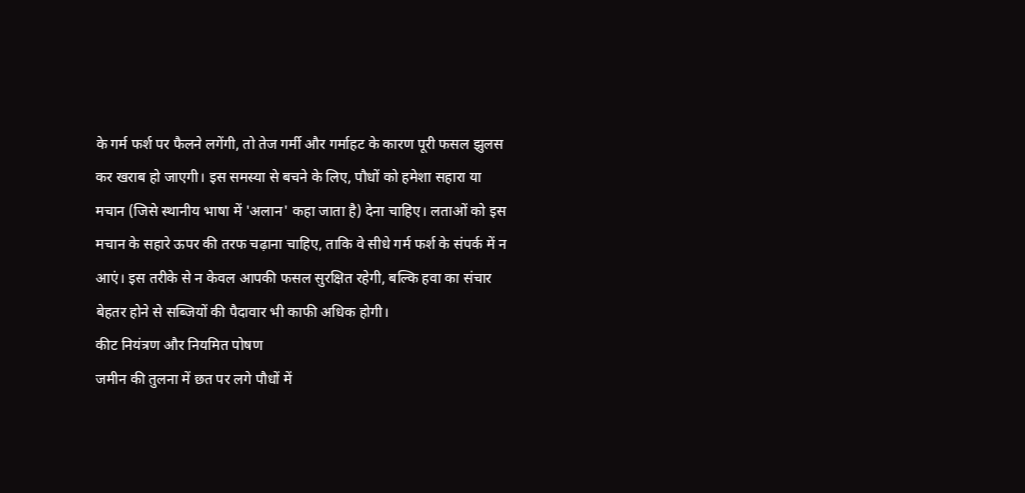के गर्म फर्श पर फैलने लगेंगी, तो तेज गर्मी और गर्माहट के कारण पूरी फसल झुलस कर खराब हो जाएगी। इस समस्या से बचने के लिए, पौधों को हमेशा सहारा या मचान (जिसे स्थानीय भाषा में 'अलान' कहा जाता है) देना चाहिए। लताओं को इस मचान के सहारे ऊपर की तरफ चढ़ाना चाहिए, ताकि वे सीधे गर्म फर्श के संपर्क में न आएं। इस तरीके से न केवल आपकी फसल सुरक्षित रहेगी, बल्कि हवा का संचार बेहतर होने से सब्जियों की पैदावार भी काफी अधिक होगी।
कीट नियंत्रण और नियमित पोषण
जमीन की तुलना में छत पर लगे पौधों में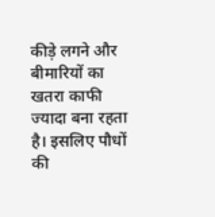कीड़े लगने और बीमारियों का खतरा काफी ज्यादा बना रहता है। इसलिए पौधों की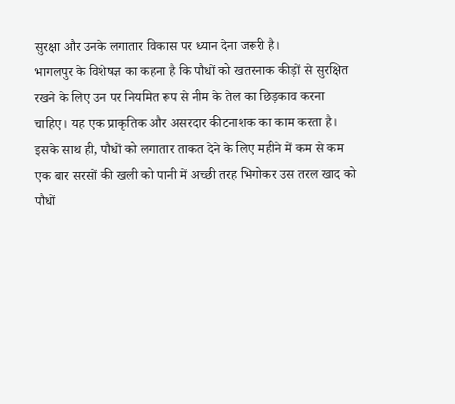सुरक्षा और उनके लगातार विकास पर ध्यान देना जरूरी है।
भागलपुर के विशेषज्ञ का कहना है कि पौधों को खतरनाक कीड़ों से सुरक्षित रखने के लिए उन पर नियमित रूप से नीम के तेल का छिड़काव करना चाहिए। यह एक प्राकृतिक और असरदार कीटनाशक का काम करता है। इसके साथ ही, पौधों को लगातार ताकत देने के लिए महीने में कम से कम एक बार सरसों की खली को पानी में अच्छी तरह भिगोकर उस तरल खाद को पौधों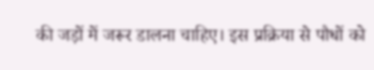की जड़ों में जरूर डालना चाहिए। इस प्रक्रिया से पौधों को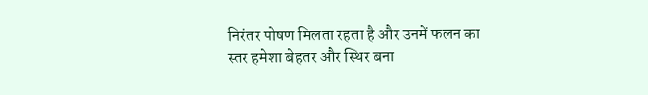निरंतर पोषण मिलता रहता है और उनमें फलन का स्तर हमेशा बेहतर और स्थिर बना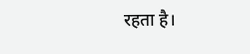रहता है।